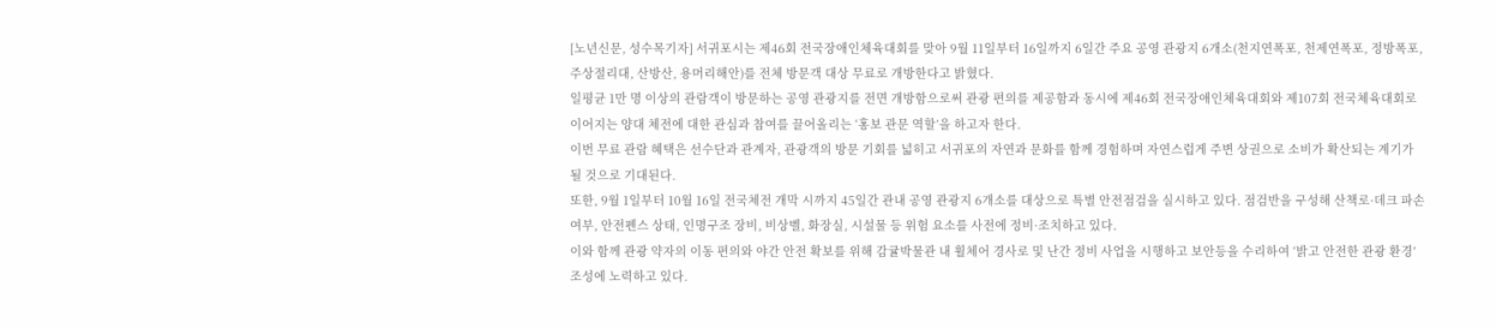[노년신문, 성수목기자] 서귀포시는 제46회 전국장애인체육대회를 맞아 9월 11일부터 16일까지 6일간 주요 공영 관광지 6개소(천지연폭포, 천제연폭포, 정방폭포, 주상절리대, 산방산, 용머리해안)를 전체 방문객 대상 무료로 개방한다고 밝혔다.
일평균 1만 명 이상의 관람객이 방문하는 공영 관광지를 전면 개방함으로써 관광 편의를 제공함과 동시에 제46회 전국장애인체육대회와 제107회 전국체육대회로 이어지는 양대 체전에 대한 관심과 참여를 끌어올리는 ‘홍보 관문 역할’을 하고자 한다.
이번 무료 관람 혜택은 선수단과 관계자, 관광객의 방문 기회를 넓히고 서귀포의 자연과 문화를 함께 경험하며 자연스럽게 주변 상권으로 소비가 확산되는 계기가 될 것으로 기대된다.
또한, 9월 1일부터 10월 16일 전국체전 개막 시까지 45일간 관내 공영 관광지 6개소를 대상으로 특별 안전점검을 실시하고 있다. 점검반을 구성해 산책로·데크 파손 여부, 안전펜스 상태, 인명구조 장비, 비상벨, 화장실, 시설물 등 위험 요소를 사전에 정비·조치하고 있다.
이와 함께 관광 약자의 이동 편의와 야간 안전 확보를 위해 감귤박물관 내 휠체어 경사로 및 난간 정비 사업을 시행하고 보안등을 수리하여 ‘밝고 안전한 관광 환경’ 조성에 노력하고 있다.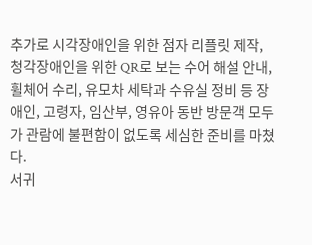추가로 시각장애인을 위한 점자 리플릿 제작, 청각장애인을 위한 QR로 보는 수어 해설 안내, 휠체어 수리, 유모차 세탁과 수유실 정비 등 장애인, 고령자, 임산부, 영유아 동반 방문객 모두가 관람에 불편함이 없도록 세심한 준비를 마쳤다.
서귀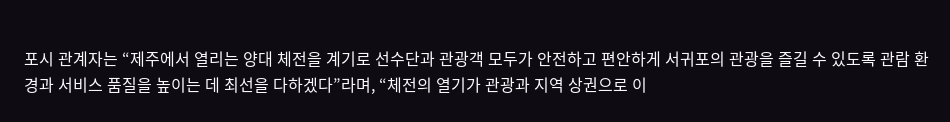포시 관계자는 “제주에서 열리는 양대 체전을 계기로 선수단과 관광객 모두가 안전하고 편안하게 서귀포의 관광을 즐길 수 있도록 관람 환경과 서비스 품질을 높이는 데 최선을 다하겠다”라며, “체전의 열기가 관광과 지역 상권으로 이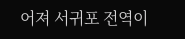어져 서귀포 전역이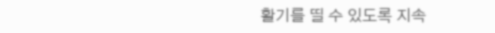활기를 띨 수 있도록 지속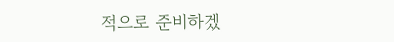적으로 준비하겠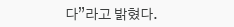다”라고 밝혔다.